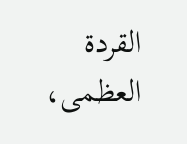القردة العظمى،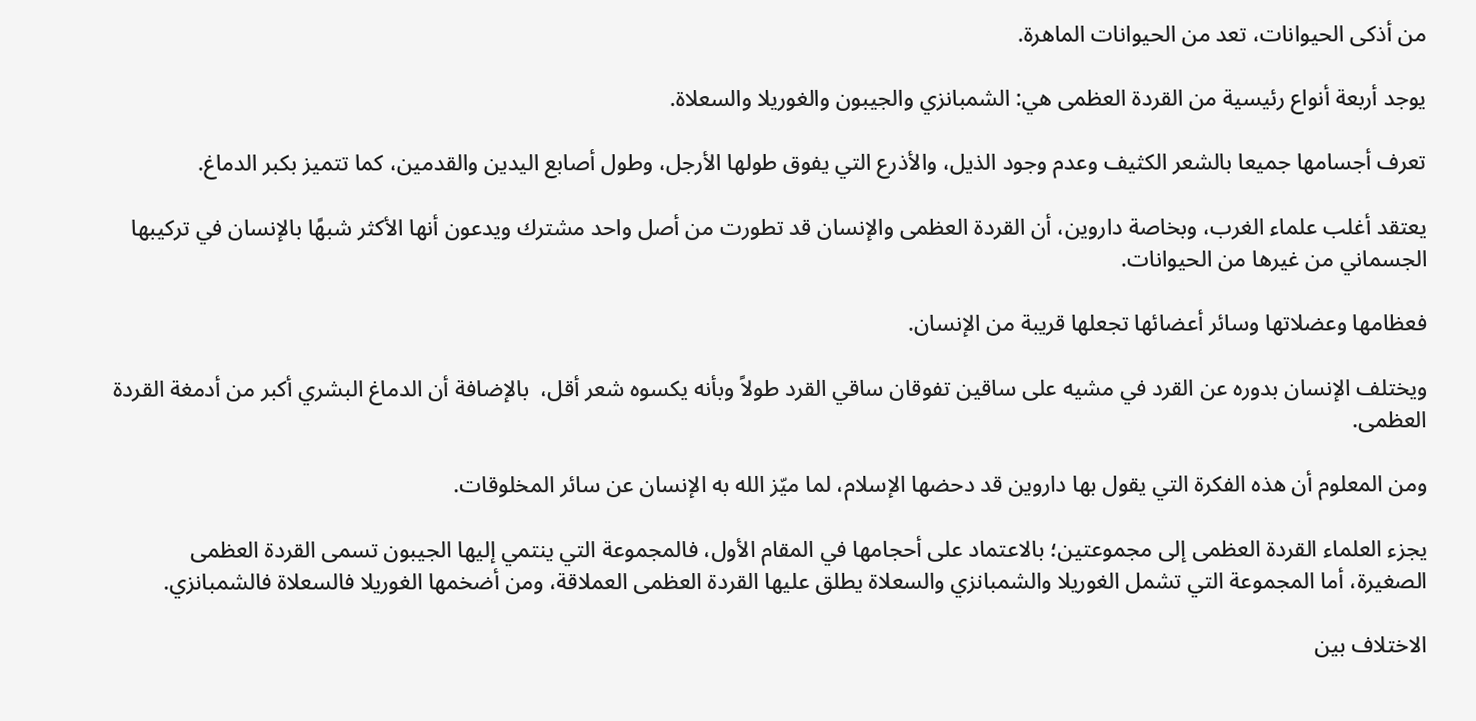من أذكى الحيوانات، تعد من الحيوانات الماهرة.

يوجد أربعة أنواع رئيسية من القردة العظمى هي: الشمبانزي والجيبون والغوريلا والسعلاة.

تعرف أجسامها جميعا بالشعر الكثيف وعدم وجود الذيل، والأذرع التي يفوق طولها الأرجل، وطول أصابع اليدين والقدمين، كما تتميز بكبر الدماغ.

يعتقد أغلب علماء الغرب، وبخاصة داروين، أن القردة العظمى والإنسان قد تطورت من أصل واحد مشترك ويدعون أنها الأكثر شبهًا بالإنسان في تركيبها الجسماني من غيرها من الحيوانات.

فعظامها وعضلاتها وسائر أعضائها تجعلها قريبة من الإنسان.

ويختلف الإنسان بدوره عن القرد في مشيه على ساقين تفوقان ساقي القرد طولاً وبأنه يكسوه شعر أقل،  بالإضافة أن الدماغ البشري أكبر من أدمغة القردة العظمى.

ومن المعلوم أن هذه الفكرة التي يقول بها داروين قد دحضها الإسلام، لما ميّز الله به الإنسان عن سائر المخلوقات.

يجزء العلماء القردة العظمى إلى مجموعتين؛ بالاعتماد على أحجامها في المقام الأول، فالمجموعة التي ينتمي إليها الجيبون تسمى القردة العظمى الصغيرة، أما المجموعة التي تشمل الغوريلا والشمبانزي والسعلاة يطلق عليها القردة العظمى العملاقة، ومن أضخمها الغوريلا فالسعلاة فالشمبانزي.

الاختلاف بين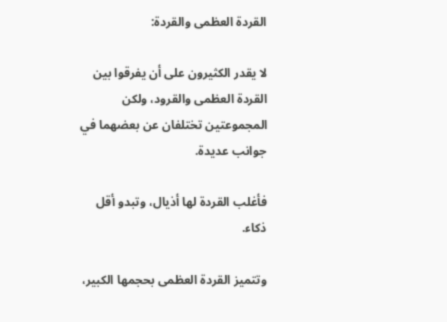القردة العظمى والقردة:

لا يقدر الكثيرون على أن يفرقوا بين القردة العظمى والقرود، ولكن المجموعتين تختلفان عن بعضهما في جوانب عديدة.

فأغلب القردة لها أذيال، وتبدو أقل ذكاء.

وتتميز القردة العظمى بحجمها الكبير،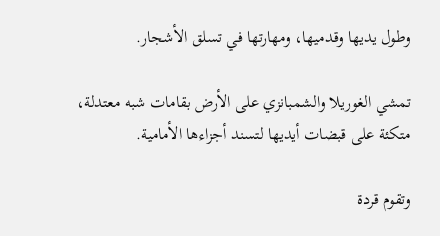وطول يديها وقدميها، ومهارتها في تسلق الأشجار.

تمشي الغوريلا والشمبانزي على الأرض بقامات شبه معتدلة، متكئة على قبضات أيديها لتسند أجزاءها الأمامية.

وتقوم قردة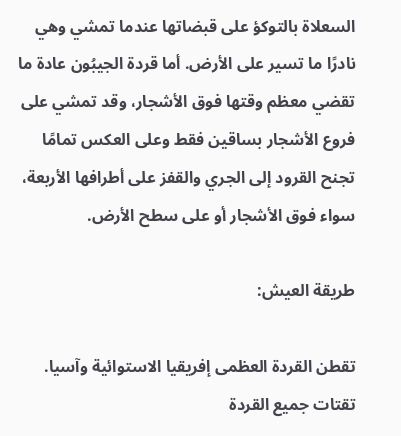السعلاة بالتوكؤ على قبضاتها عندما تمشي وهي نادرًا ما تسير على الأرض. أما قردة الجيبُون عادة ما تقضي معظم وقتها فوق الأشجار، وقد تمشي على فروع الأشجار بساقين فقط وعلى العكس تمامًا تجنح القرود إلى الجري والقفز على أطرافها الأربعة، سواء فوق الأشجار أو على سطح الأرض.

طريقة العيش:

تقطن القردة العظمى إفريقيا الاستوائية وآسيا. تقتات جميع القردة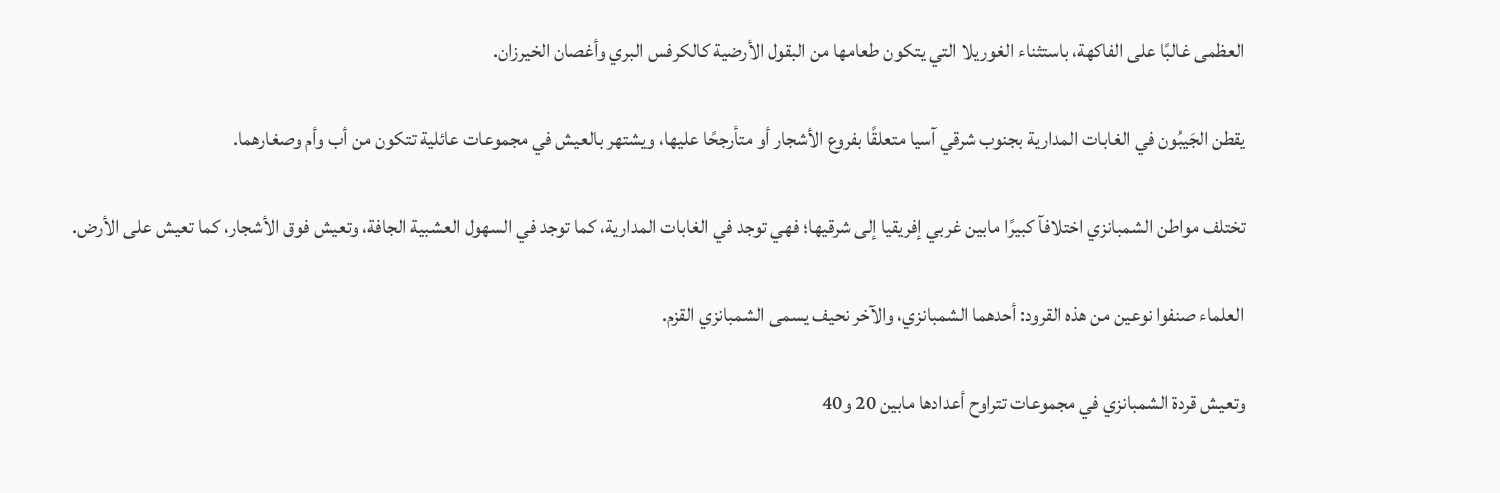العظمى غالبًا على الفاكهة، باستثناء الغوريلا التي يتكون طعامها من البقول الأرضية كالكرفس البري وأغصان الخيرزان.

يقطن الجَيبُون في الغابات المدارية بجنوب شرقي آسيا متعلقًا بفروع الأشجار أو متأرجحًا عليها، ويشتهر بالعيش في مجموعات عائلية تتكون من أب وأم وصغارهما.

تختلف مواطن الشمبانزي اختلافآ كبيرًا مابين غربي إفريقيا إلى شرقيها؛ فهي توجد في الغابات المدارية، كما توجد في السهول العشبية الجافة، وتعيش فوق الأشجار، كما تعيش على الأرض.

العلماء صنفوا نوعين من هذه القرود: أحدهما الشمبانزي، والآخر نحيف يسمى الشمبانزي القزم.

وتعيش قردة الشمبانزي في مجموعات تتراوح أعدادها مابين 20 و40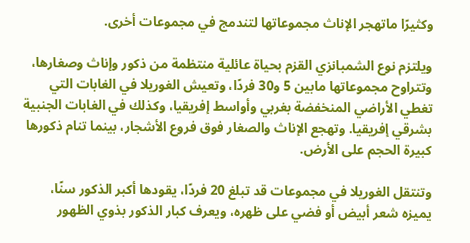وكثيرًا ماتهجر الإناث مجموعاتها لتندمج في مجموعات أخرى.

ويلتزم نوع الشمبانزي القزم بحياة عائلية منتظمة من ذكور وإناث وصغارها، وتتراوح مجموعاتها مابين 5 و30 فردًا، وتعيش الغوريلا في الغابات التي تغطي الأراضي المنخفضة بغربي وأواسط إفريقيا، وكذلك في الغابات الجنبية بشرقي إفريقيا. وتهجع الإناث والصغار فوق فروع الأشجار، بينما تنام ذكورها كبيرة الحجم على الأرض.

وتنتقل الغوريلا في مجموعات قد تبلغ 20 فردًا، يقودها أكبر الذكور سنًا، يميزه شعر أبيض أو فضي على ظهره، ويعرف كبار الذكور بذوي الظهور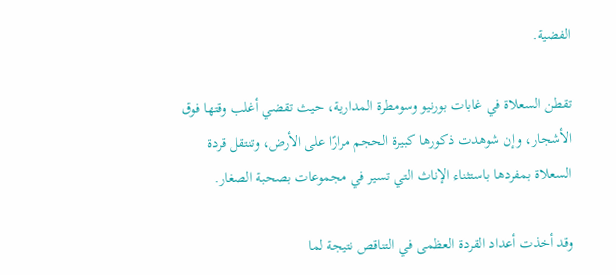الفضية.

تقطن السعلاة في غابات بورنيو وسومطرة المدارية، حيث تقضي أغلب وقتها فوق الأشجار، وإن شوهدت ذكورها كبيرة الحجم مرارًا على الأرض، وتنتقل قردة السعلاة بمفردها باستثناء الإناث التي تسير في مجموعات بصحبة الصغار.

وقد أخذت أعداد القردة العظمى في التناقص نتيجة لما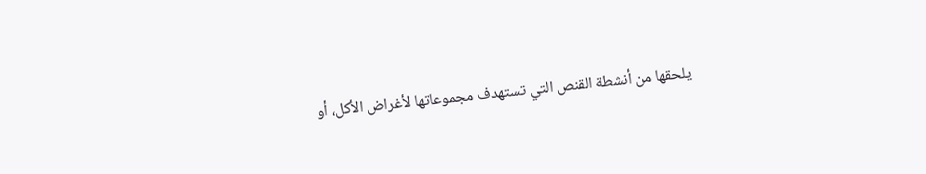يلحقها من أنشطة القنص التي تستهدف مجموعاتها لأغراض الأكل، أو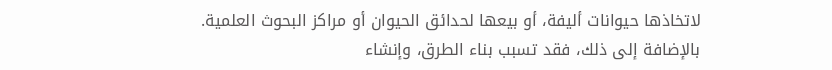لاتخاذها حيوانات أليفة، أو بيعها لحدائق الحيوان أو مراكز البحوث العلمية. بالإضافة إلى ذلك، فقد تسبب بناء الطرق، وإنشاء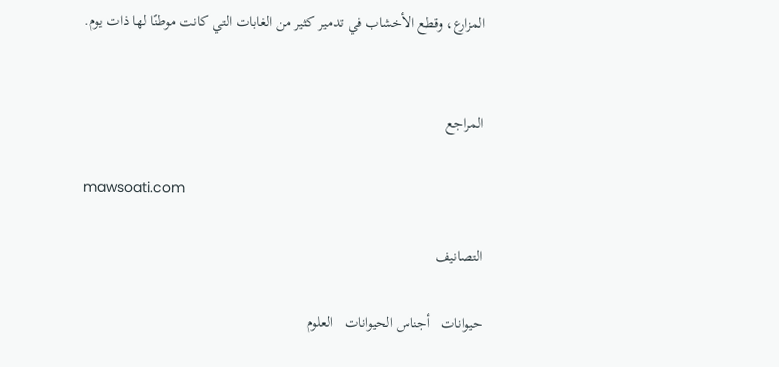المزارع، وقطع الأخشاب في تدمير كثير من الغابات التي كانت موطنًا لها ذات يوم.


المراجع

mawsoati.com

التصانيف

حيوانات   أجناس الحيوانات   العلوم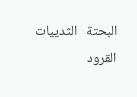البحتة   الثدييات   القرود